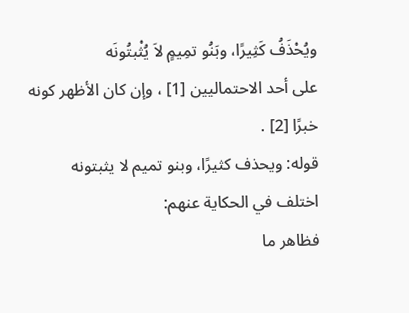ويُحْذَفُ كَثِيرًا، وبَنُو تمِيمٍ لاَ يُثْبتُونَه
على أحد الاحتماليين [1] ، وإن كان الأظهر كونه خبرًا [2] .
قوله: ويحذف كثيرًا، وبنو تميم لا يثبتونه
اختلف في الحكاية عنهم:
فظاهر ما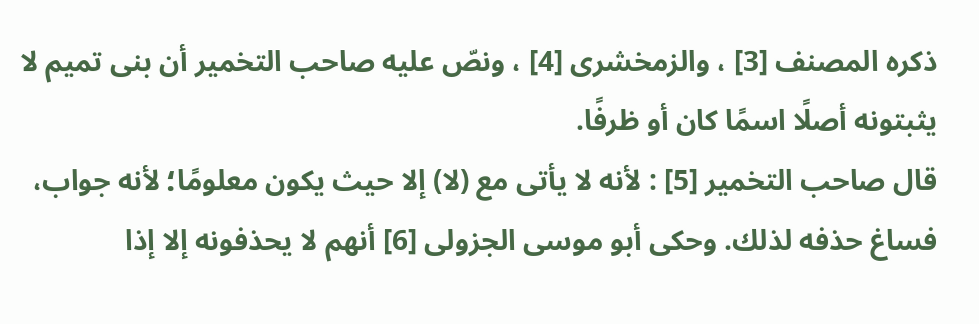ذكره المصنف [3] ، والزمخشرى [4] ، ونصّ عليه صاحب التخمير أن بنى تميم لا يثبتونه أصلًا اسمًا كان أو ظرفًا.
قال صاحب التخمير [5] : لأنه لا يأتى مع (لا) إلا حيث يكون معلومًا؛ لأنه جواب، فساغ حذفه لذلك. وحكى أبو موسى الجزولى [6] أنهم لا يحذفونه إلا إذا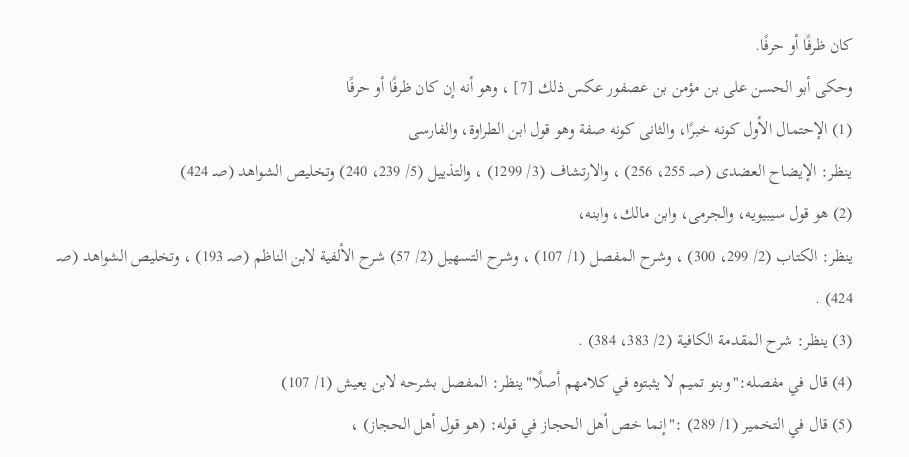كان ظرفًا أو حرفًا.
وحكى أبو الحسن على بن مؤمن بن عصفور عكس ذلك [7] ، وهو أنه إن كان ظرفًا أو حرفًا
(1) الإحتمال الأول كونه خبرًا، والثانى كونه صفة وهو قول ابن الطراوة، والفارسى
ينظر: الإيضاح العضدى (صـ 255، 256) ، والارتشاف (3/ 1299) ، والتذييل (5/ 239، 240) وتخليص الشواهد (صـ 424)
(2) هو قول سيبيويه، والجرمى، وابن مالك، وابنه،
ينظر: الكتاب (2/ 299، 300) ، وشرح المفصل (1/ 107) ، وشرح التسهيل (2/ 57) شرح الألفية لابن الناظم (صـ 193) ، وتخليص الشواهد (صـ 424) .
(3) ينظر: شرح المقدمة الكافية (2/ 383، 384) .
(4) قال في مفصله:"وبنو تميم لا يثبتوه في كلامهم أصلًا"ينظر: المفصل بشرحه لابن يعيش (1/ 107)
(5) قال في التخمير (1/ 289) :"إنما خص أهل الحجاز في قوله: (هو قول أهل الحجاز) ،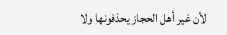لأن غير أهل الحجاز يحذفونها ولا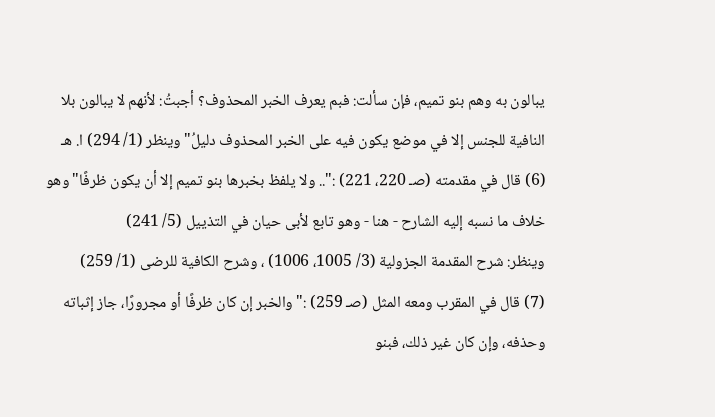يبالون به وهم بنو تميم، فإن سألت: فبم يعرف الخبر المحذوف؟ أجبتُ: لأنهم لا يبالون بلا النافية للجنس إلا في موضع يكون فيه على الخبر المحذوف دليلُ"وينظر (1/ 294) ا. هـ
(6) قال في مقدمته (صـ 220، 221) :".. ولا يلفظ بخبرها بنو تميم إلا أن يكون ظرفًا"وهو خلاف ما نسبه إليه الشارح - هنا - وهو تابع لأبى حيان في التذييل (5/ 241)
وينظر: شرح المقدمة الجزولية (3/ 1005، 1006) ، وشرح الكافية للرضى (1/ 259)
(7) قال في المقرب ومعه المثل (صـ 259) :"والخبر إن كان ظرفًا أو مجرورًا، جاز إثباته وحذفه، وإن كان غير ذلك، فبنو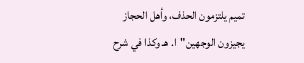تميم يلتزمون الحذف، وأهل الحجاز يجيزون الوجهين"ا. هـ وكذا في شرح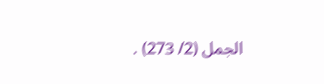الجمل (2/ 273) .